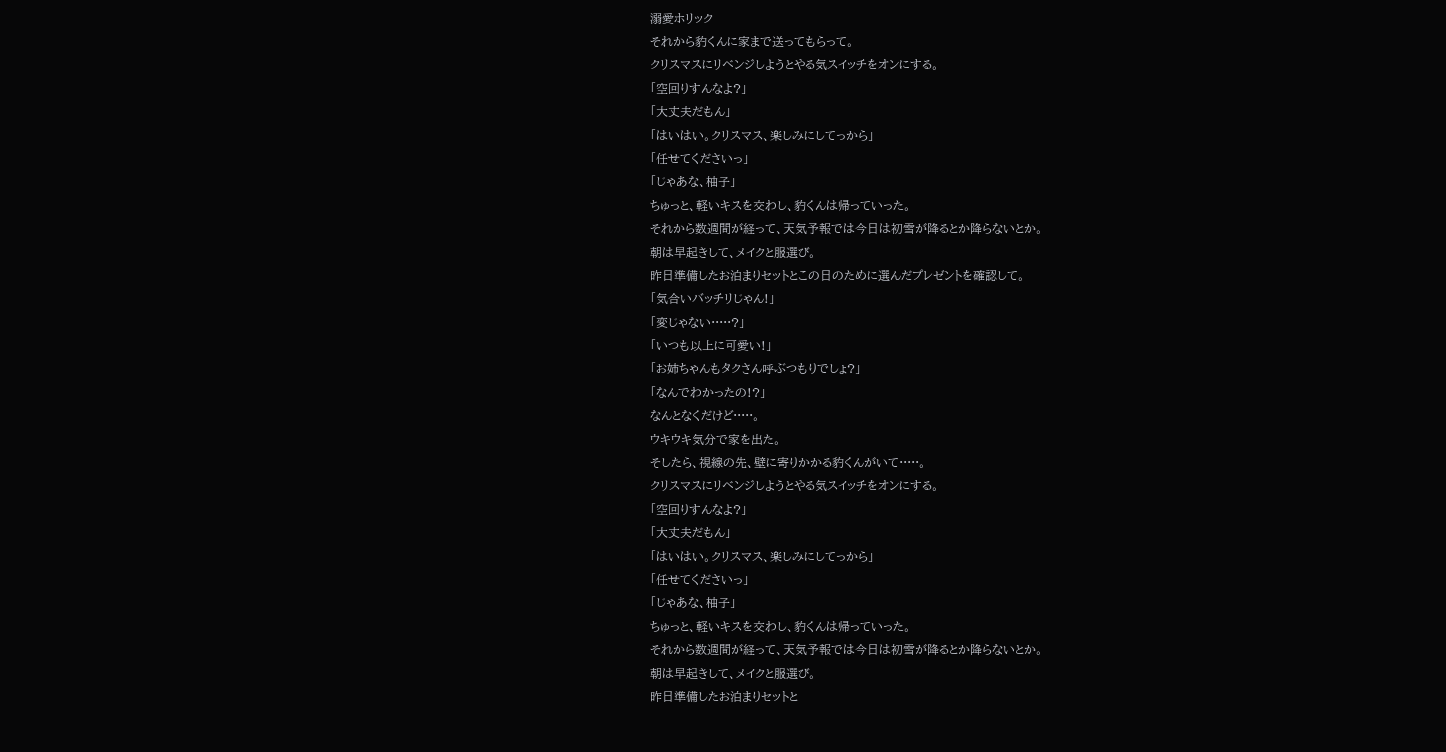溺愛ホリック
それから豹くんに家まで送ってもらって。
クリスマスにリベンジしようとやる気スイッチをオンにする。
「空回りすんなよ?」
「大丈夫だもん」
「はいはい。クリスマス、楽しみにしてっから」
「任せてくださいっ」
「じゃあな、柚子」
ちゅっと、軽いキスを交わし、豹くんは帰っていった。
それから数週間が経って、天気予報では今日は初雪が降るとか降らないとか。
朝は早起きして、メイクと服選び。
昨日準備したお泊まりセットとこの日のために選んだプレゼントを確認して。
「気合いバッチリじゃん!」
「変じゃない·····?」
「いつも以上に可愛い!」
「お姉ちゃんもタクさん呼ぶつもりでしょ?」
「なんでわかったの!?」
なんとなくだけど·····。
ウキウキ気分で家を出た。
そしたら、視線の先、壁に寄りかかる豹くんがいて·····。
クリスマスにリベンジしようとやる気スイッチをオンにする。
「空回りすんなよ?」
「大丈夫だもん」
「はいはい。クリスマス、楽しみにしてっから」
「任せてくださいっ」
「じゃあな、柚子」
ちゅっと、軽いキスを交わし、豹くんは帰っていった。
それから数週間が経って、天気予報では今日は初雪が降るとか降らないとか。
朝は早起きして、メイクと服選び。
昨日準備したお泊まりセットと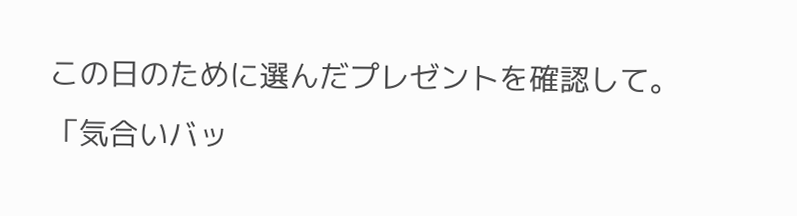この日のために選んだプレゼントを確認して。
「気合いバッ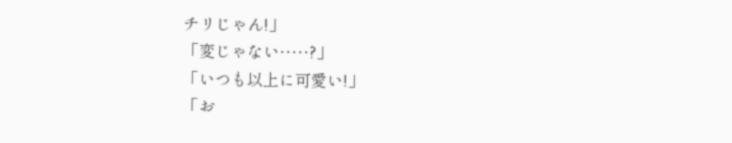チリじゃん!」
「変じゃない·····?」
「いつも以上に可愛い!」
「お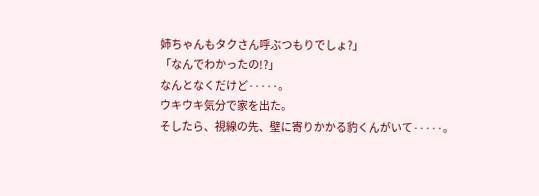姉ちゃんもタクさん呼ぶつもりでしょ?」
「なんでわかったの!?」
なんとなくだけど·····。
ウキウキ気分で家を出た。
そしたら、視線の先、壁に寄りかかる豹くんがいて·····。